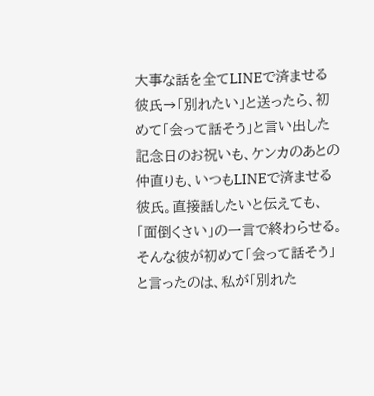大事な話を全てLINEで済ませる彼氏→「別れたい」と送ったら、初めて「会って話そう」と言い出した
記念日のお祝いも、ケンカのあとの仲直りも、いつもLINEで済ませる彼氏。直接話したいと伝えても、「面倒くさい」の一言で終わらせる。そんな彼が初めて「会って話そう」と言ったのは、私が「別れた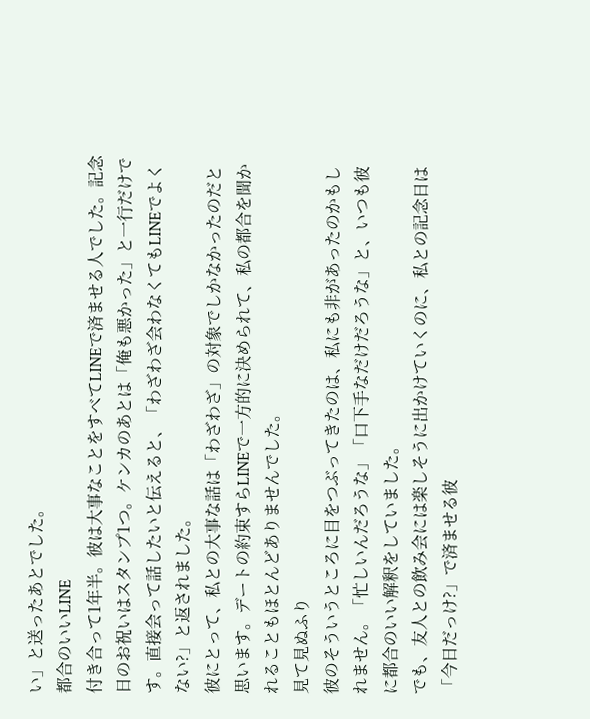い」と送ったあとでした。
都合のいいLINE
付き合って1年半。彼は大事なことをすべてLINEで済ませる人でした。記念日のお祝いはスタンプ1つ。ケンカのあとは「俺も悪かった」と一行だけです。直接会って話したいと伝えると、「わざわざ会わなくてもLINEでよくない?」と返されました。
彼にとって、私との大事な話は「わざわざ」の対象でしかなかったのだと思います。デートの約束すらLINEで一方的に決められて、私の都合を聞かれることもほとんどありませんでした。
見て見ぬふり
彼のそういうところに目をつぶってきたのは、私にも非があったのかもしれません。「忙しいんだろうな」「口下手なだけだろうな」と、いつも彼に都合のいい解釈をしていました。
でも、友人との飲み会には楽しそうに出かけていくのに、私との記念日は「今日だっけ?」で済ませる彼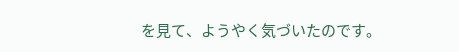を見て、ようやく気づいたのです。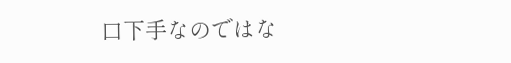口下手なのではな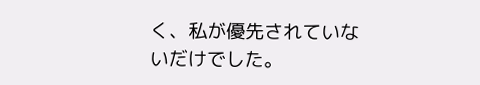く、私が優先されていないだけでした。